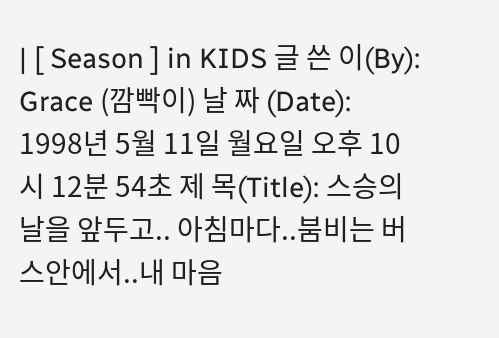| [ Season ] in KIDS 글 쓴 이(By): Grace (깜빡이) 날 짜 (Date): 1998년 5월 11일 월요일 오후 10시 12분 54초 제 목(Title): 스승의 날을 앞두고.. 아침마다..붐비는 버스안에서..내 마음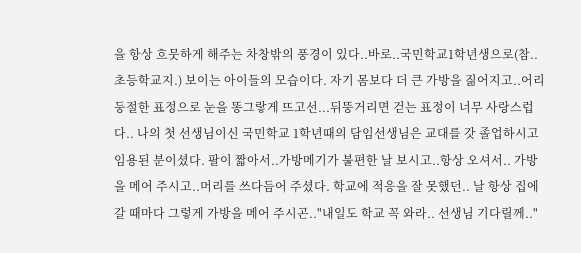을 항상 흐뭇하게 해주는 차창밖의 풍경이 있다..바로..국민학교1학년생으로(참..초등학교지.) 보이는 아이들의 모습이다. 자기 몸보다 더 큰 가방을 짊어지고..어리둥절한 표정으로 눈을 똥그랗게 뜨고선...뒤뚱거리면 걷는 표정이 너무 사랑스럽다.. 나의 첫 선생님이신 국민학교 1학년때의 담임선생님은 교대를 갓 졸업하시고 임용된 분이셨다. 팔이 짧아서..가방메기가 불편한 날 보시고..항상 오셔서.. 가방을 메어 주시고..머리를 쓰다듬어 주셨다. 학교에 적응을 잘 못했던.. 날 항상 집에 갈 때마다 그렇게 가방을 메어 주시곤.."내일도 학교 꼭 와라.. 선생님 기다릴께.."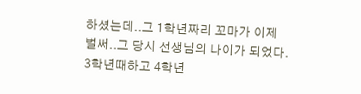하셨는데..그 1학년짜리 꼬마가 이제 벌써..그 당시 선생님의 나이가 되었다. 3학년때하고 4학년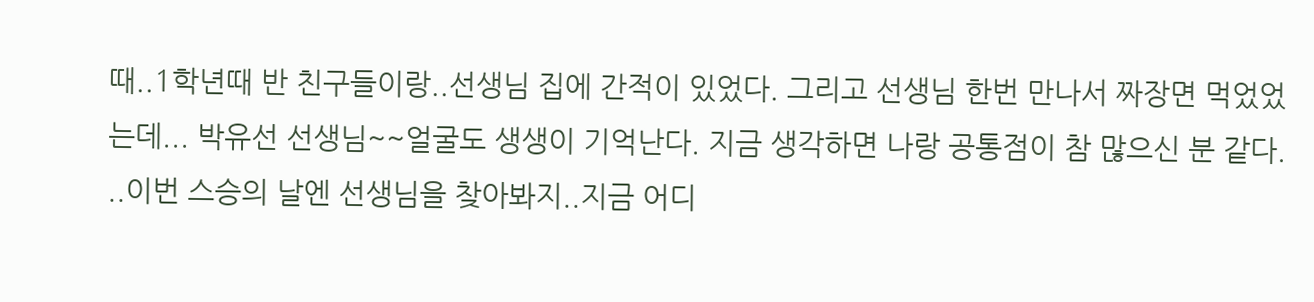때..1학년때 반 친구들이랑..선생님 집에 간적이 있었다. 그리고 선생님 한번 만나서 짜장면 먹었었는데... 박유선 선생님~~얼굴도 생생이 기억난다. 지금 생각하면 나랑 공통점이 참 많으신 분 같다. ..이번 스승의 날엔 선생님을 찾아봐지..지금 어디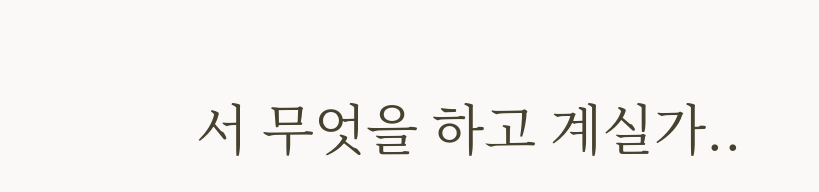서 무엇을 하고 계실가..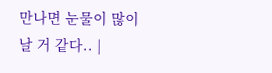만나면 눈물이 많이 날 거 같다.. |